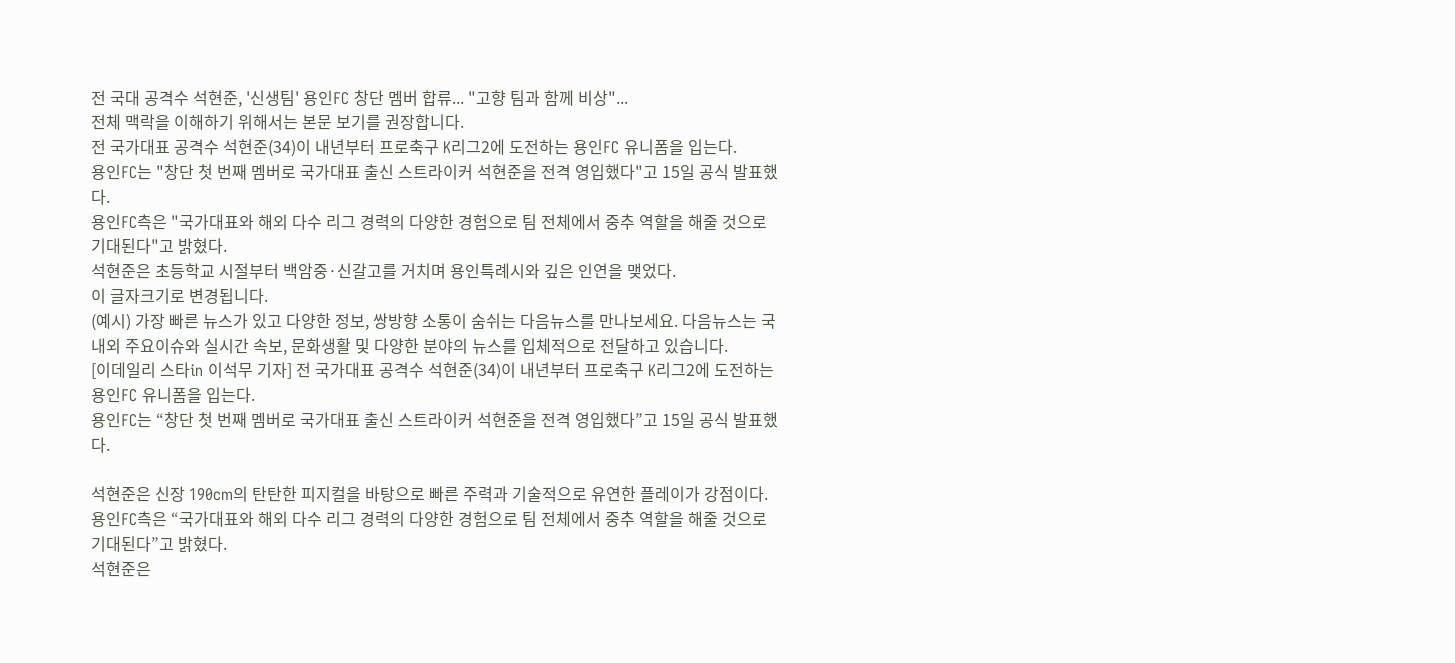전 국대 공격수 석현준, '신생팀' 용인FC 창단 멤버 합류... "고향 팀과 함께 비상"...
전체 맥락을 이해하기 위해서는 본문 보기를 권장합니다.
전 국가대표 공격수 석현준(34)이 내년부터 프로축구 K리그2에 도전하는 용인FC 유니폼을 입는다.
용인FC는 "창단 첫 번째 멤버로 국가대표 출신 스트라이커 석현준을 전격 영입했다"고 15일 공식 발표했다.
용인FC측은 "국가대표와 해외 다수 리그 경력의 다양한 경험으로 팀 전체에서 중추 역할을 해줄 것으로 기대된다"고 밝혔다.
석현준은 초등학교 시절부터 백암중·신갈고를 거치며 용인특례시와 깊은 인연을 맺었다.
이 글자크기로 변경됩니다.
(예시) 가장 빠른 뉴스가 있고 다양한 정보, 쌍방향 소통이 숨쉬는 다음뉴스를 만나보세요. 다음뉴스는 국내외 주요이슈와 실시간 속보, 문화생활 및 다양한 분야의 뉴스를 입체적으로 전달하고 있습니다.
[이데일리 스타in 이석무 기자] 전 국가대표 공격수 석현준(34)이 내년부터 프로축구 K리그2에 도전하는 용인FC 유니폼을 입는다.
용인FC는 “창단 첫 번째 멤버로 국가대표 출신 스트라이커 석현준을 전격 영입했다”고 15일 공식 발표했다.

석현준은 신장 190cm의 탄탄한 피지컬을 바탕으로 빠른 주력과 기술적으로 유연한 플레이가 강점이다. 용인FC측은 “국가대표와 해외 다수 리그 경력의 다양한 경험으로 팀 전체에서 중추 역할을 해줄 것으로 기대된다”고 밝혔다.
석현준은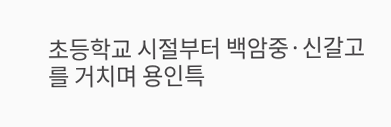초등학교 시절부터 백암중·신갈고를 거치며 용인특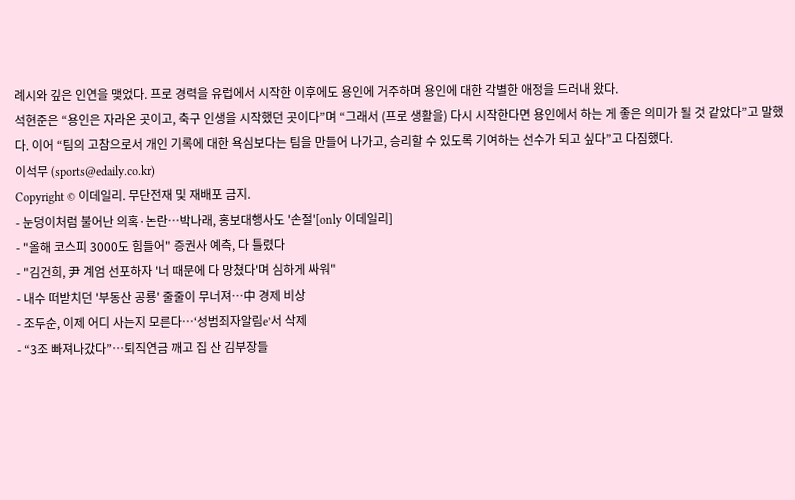례시와 깊은 인연을 맺었다. 프로 경력을 유럽에서 시작한 이후에도 용인에 거주하며 용인에 대한 각별한 애정을 드러내 왔다.
석현준은 “용인은 자라온 곳이고, 축구 인생을 시작했던 곳이다”며 “그래서 (프로 생활을) 다시 시작한다면 용인에서 하는 게 좋은 의미가 될 것 같았다”고 말했다. 이어 “팀의 고참으로서 개인 기록에 대한 욕심보다는 팀을 만들어 나가고, 승리할 수 있도록 기여하는 선수가 되고 싶다”고 다짐했다.
이석무 (sports@edaily.co.kr)
Copyright © 이데일리. 무단전재 및 재배포 금지.
- 눈덩이처럼 불어난 의혹·논란…박나래, 홍보대행사도 '손절'[only 이데일리]
- "올해 코스피 3000도 힘들어" 증권사 예측, 다 틀렸다
- "김건희, 尹 계엄 선포하자 '너 때문에 다 망쳤다'며 심하게 싸워"
- 내수 떠받치던 '부동산 공룡' 줄줄이 무너져…中 경제 비상
- 조두순, 이제 어디 사는지 모른다…‘성범죄자알림e’서 삭제
- “3조 빠져나갔다”…퇴직연금 깨고 집 산 김부장들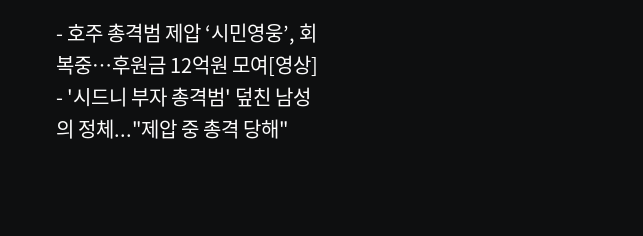- 호주 총격범 제압 ‘시민영웅’, 회복중…후원금 12억원 모여[영상]
- '시드니 부자 총격범' 덮친 남성의 정체..."제압 중 총격 당해"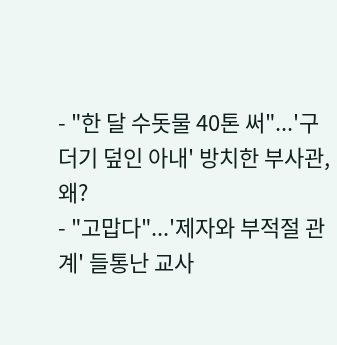- "한 달 수돗물 40톤 써"...'구더기 덮인 아내' 방치한 부사관, 왜?
- "고맙다"...'제자와 부적절 관계' 들통난 교사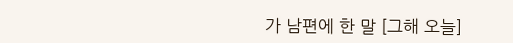가 남편에 한 말 [그해 오늘]